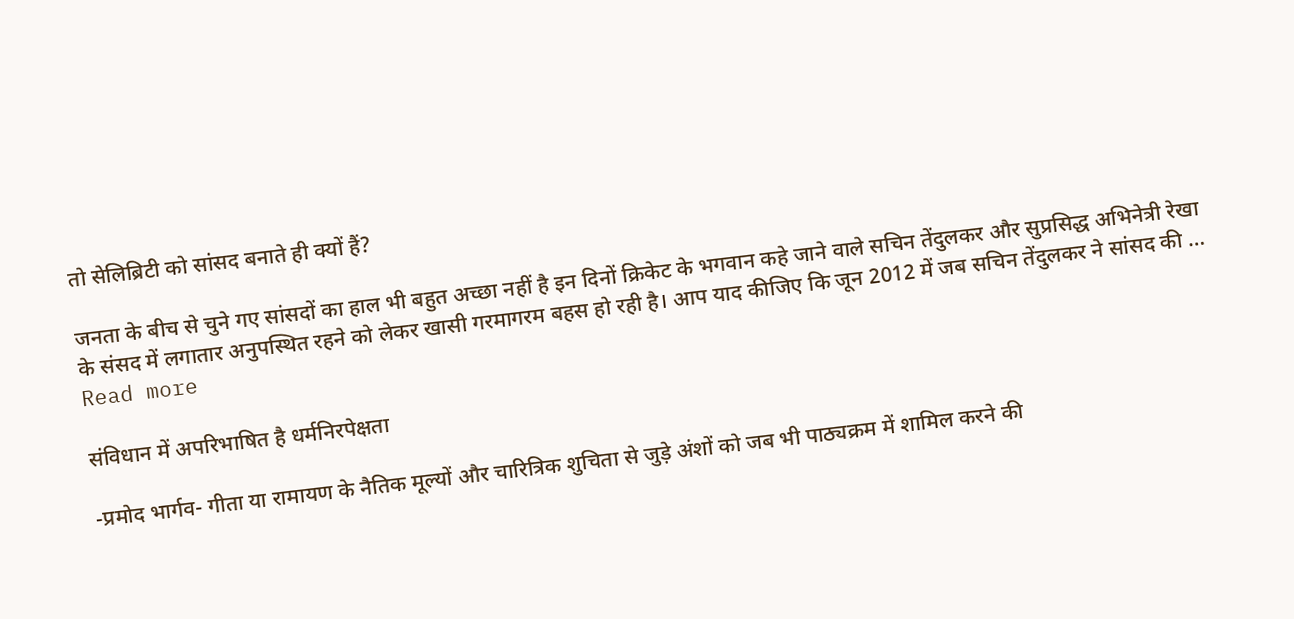तो सेलिब्रिटी को सांसद बनाते ही क्यों हैं?

जनता के बीच से चुने गए सांसदों का हाल भी बहुत अच्छा नहीं है इन दिनों क्रिकेट के भगवान कहे जाने वाले सचिन तेंदुलकर और सुप्रसिद्ध अभिनेत्री रेखा के संसद में लगातार अनुपस्थित रहने को लेकर खासी गरमागरम बहस हो रही है। आप याद कीजिए कि जून 2012 में जब सचिन तेंदुलकर ने सांसद की … Read more

संविधान में अपरिभाषित है धर्मनिरपेक्षता

-प्रमोद भार्गव- गीता या रामायण के नैतिक मूल्यों और चारित्रिक शुचिता से जुड़े अंशों को जब भी पाठ्यक्रम में शामिल करने की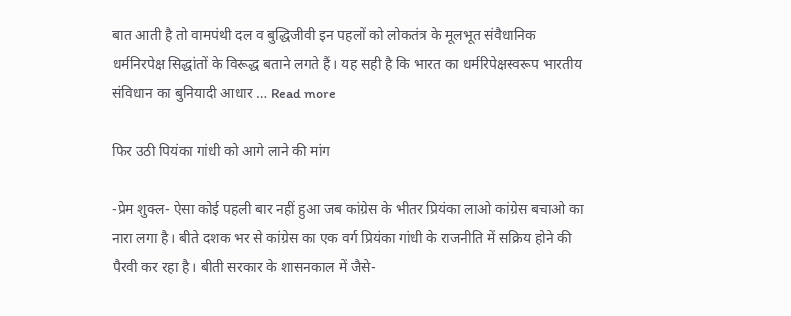बात आती है तो वामपंथी दल व बुद्धिजीवी इन पहलों को लोकतंत्र के मूलभूत संवैधानिक धर्मनिरपेक्ष सिद्धांतों के विरूद्ध बताने लगते हैं। यह सही है कि भारत का धर्मरिपेक्षस्वरूप भारतीय संविधान का बुनियादी आधार … Read more

फिर उठी पियंका गांधी को आगे लाने की मांग

-प्रेम शुक्ल- ऐसा कोई पहली बार नहीं हुआ जब कांग्रेस के भीतर प्रियंका लाओ कांग्रेस बचाओ का नारा लगा है। बीते दशक भर से कांग्रेस का एक वर्ग प्रियंका गांधी के राजनीति में सक्रिय होने की पैरवी कर रहा है। बीती सरकार के शासनकाल में जैसे-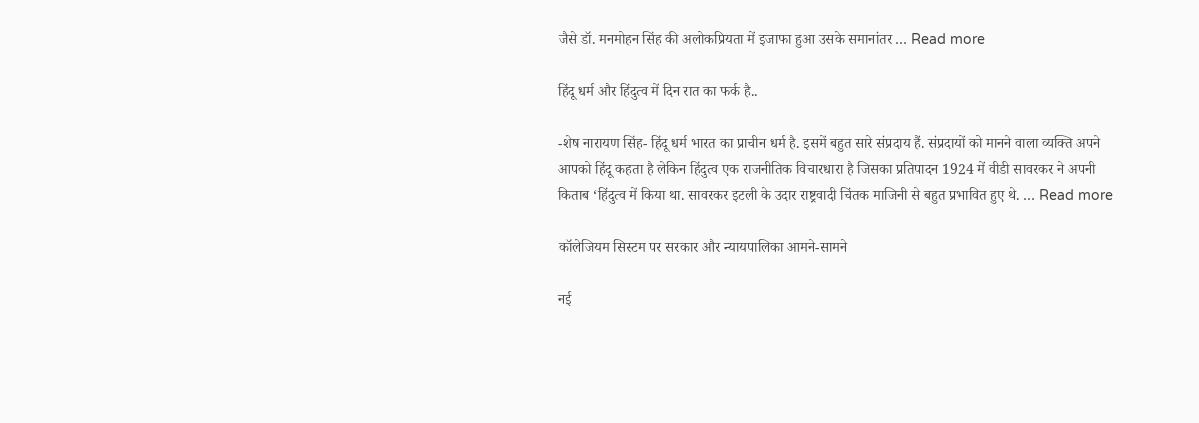जैसे डॉ. मनमोहन सिंह की अलोकप्रियता में इजाफा हुआ उसके समानांतर … Read more

हिंदू धर्म और हिंदुत्व में दिन रात का फर्क है..

-शेष नारायण सिंह- हिंदू धर्म भारत का प्राचीन धर्म है. इसमें बहुत सारे संप्रदाय हैं. संप्रदायों को मानने वाला व्यक्ति अपने आपको हिंदू कहता है लेकिन हिंदुत्व एक राजनीतिक विचारधारा है जिसका प्रतिपादन 1924 में वीडी सावरकर ने अपनी किताब ‘हिंदुत्व में किया था. सावरकर इटली के उदार राष्ट्रवादी चिंतक माजिनी से बहुत प्रभावित हुए थे. … Read more

कॉलेजियम सिस्टम पर सरकार और न्यायपालिका आमने-सामने

नई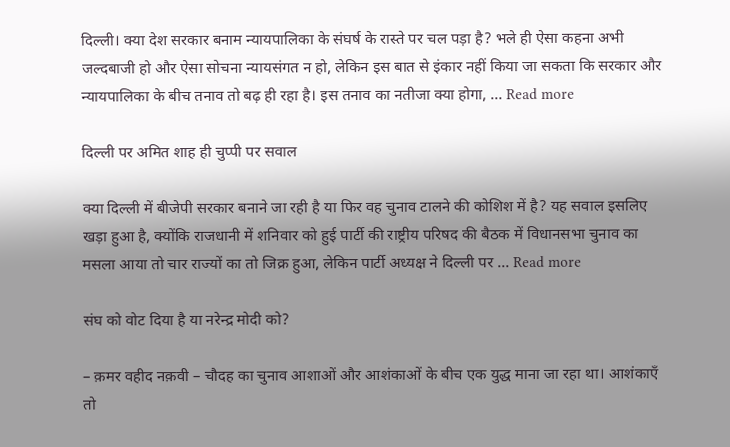दिल्ली। क्या देश सरकार बनाम न्यायपालिका के संघर्ष के रास्ते पर चल पड़ा है? भले ही ऐसा कहना अभी जल्दबाजी हो और ऐसा सोचना न्यायसंगत न हो, लेकिन इस बात से इंकार नहीं किया जा सकता कि सरकार और न्यायपालिका के बीच तनाव तो बढ़ ही रहा है। इस तनाव का नतीजा क्या होगा, … Read more

दिल्ली पर अमित शाह ही चुप्पी पर सवाल

क्या दिल्ली में बीजेपी सरकार बनाने जा रही है या फिर वह चुनाव टालने की कोशिश में है? यह सवाल इसलिए खड़ा हुआ है, क्योंकि राजधानी में शनिवार को हुई पार्टी की राष्ट्रीय परिषद की बैठक में विधानसभा चुनाव का मसला आया तो चार राज्यों का तो जिक्र हुआ, लेकिन पार्टी अध्यक्ष ने दिल्ली पर … Read more

संघ को वोट दिया है या नरेन्द्र मोदी को?

– क़मर वहीद नक़वी – चौदह का चुनाव आशाओं और आशंकाओं के बीच एक युद्ध माना जा रहा था। आशंकाएँ तो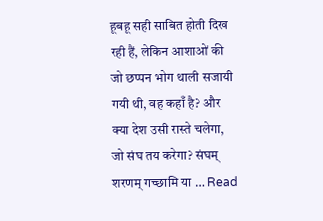हूबहू सही साबित होती दिख रही हैं, लेकिन आशाओं की जो छप्पन भोग थाली सजायी गयी थी, वह कहाँ है? और क्या देश उसी रास्ते चलेगा, जो संघ तय करेगा? संघम् शरणम् गच्छामि या … Read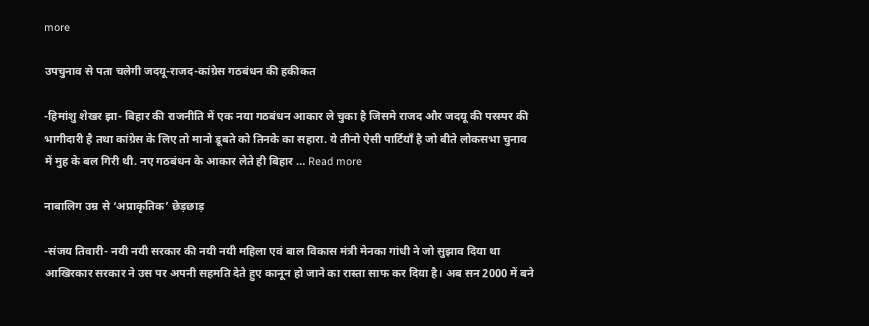more

उपचुनाव से पता चलेगी जदयू-राजद-कांग्रेस गठबंधन की हकीकत

-हिमांशु शेखर झा- बिहार की राजनीति में एक नया गठबंधन आकार ले चुका है जिसमे राजद और जदयू की परस्पर की भागीदारी है तथा कांग्रेस के लिए तो मानो डूबते को तिनके का सहारा. ये तीनो ऐसी पार्टियाँ है जो बीते लोकसभा चुनाव में मुह के बल गिरी थी. नए गठबंधन के आकार लेते ही बिहार … Read more

नाबालिग उम्र से ‘अप्राकृतिक’ छेड़छाड़

-संजय तिवारी- नयी नयी सरकार की नयी नयी महिला एवं बाल विकास मंत्री मेनका गांधी ने जो सुझाव दिया था आखिरकार सरकार ने उस पर अपनी सहमति देते हुए कानून हो जाने का रास्ता साफ कर दिया है। अब सन 2000 में बने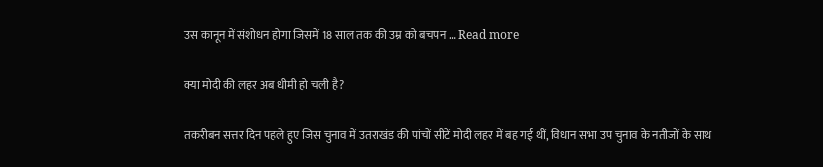उस कानून में संशोधन होगा जिसमें 18 साल तक की उम्र को बचपन … Read more

क्या मोदी की लहर अब धीमी हो चली है?

तकरीबन सत्तर दिन पहले हुए जिस चुनाव में उतराखंड की पांचों सीटें मोदी लहर में बह गई थीं, विधान सभा उप चुनाव के नतीजों के साथ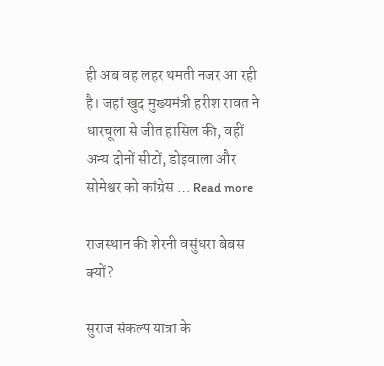ही अब वह लहर थमती नजर आ रही है। जहां खुद मुख्यमंत्री हरीश रावत ने धारचूला से जीत हासिल की, वहीं अन्य दोनों सीटों, डोइवाला और सोमेश्वर को कांग्रेस … Read more

राजस्थान की शेरनी वसुंधरा बेबस क्यों?

सुराज संकल्प यात्रा के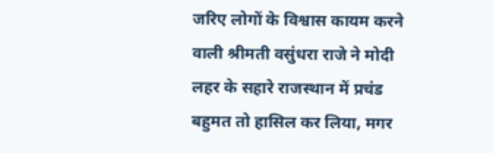जरिए लोगों के विश्वास कायम करने वाली श्रीमती वसुंधरा राजे ने मोदी लहर के सहारे राजस्थान में प्रचंड बहुमत तो हासिल कर लिया, मगर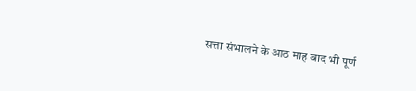सत्ता संभालने के आठ माह बाद भी पूर्ण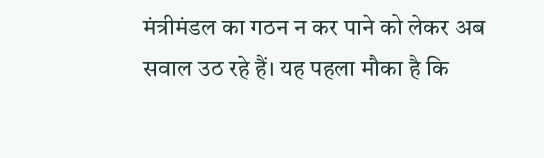मंत्रीमंडल का गठन न कर पाने को लेकर अब सवाल उठ रहे हैं। यह पहला मौका है कि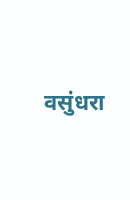वसुंधरा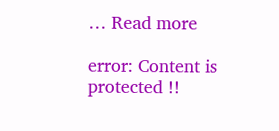… Read more

error: Content is protected !!